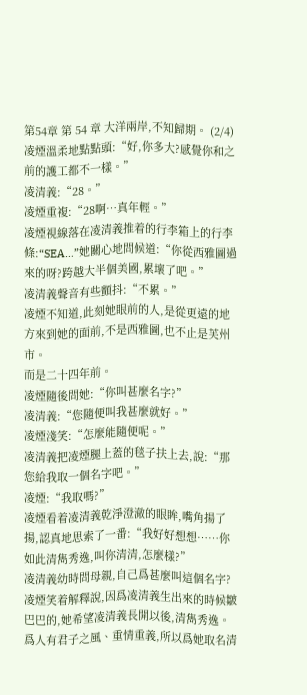第54章 第 54 章 大洋兩岸,不知歸期。 (2/4)
凌煙溫柔地點點頭:“好,你多大?感覺你和之前的護工都不一樣。”
凌清義:“28。”
凌煙重複:“28啊…真年輕。”
凌煙視線落在凌清義推着的行李箱上的行李條:“SEA…”她關心地問候道:“你從西雅圖過來的呀?跨越大半個美國,累壞了吧。”
凌清義聲音有些顫抖:“不累。”
凌煙不知道,此刻她眼前的人,是從更遠的地方來到她的面前,不是西雅圖,也不止是芙州市。
而是二十四年前。
凌煙隨後問她:“你叫甚麼名字?”
凌清義:“您隨便叫我甚麼就好。”
凌煙淺笑:“怎麼能隨便呢。”
凌清義把凌煙腿上蓋的毯子扶上去,說:“那您給我取一個名字吧。”
凌煙:“我取嗎?”
凌煙看着凌清義乾淨澄澈的眼眸,嘴角揚了揚,認真地思索了一番:“我好好想想……你如此清雋秀逸,叫你清清,怎麼樣?”
凌清義幼時問母親,自己爲甚麼叫這個名字?
凌煙笑着解釋說,因爲凌清義生出來的時候皺巴巴的,她希望凌清義長開以後,清雋秀逸。爲人有君子之風、重情重義,所以爲她取名清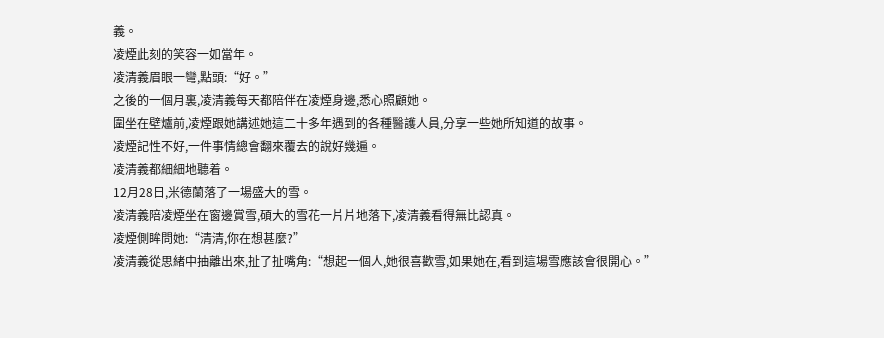義。
凌煙此刻的笑容一如當年。
凌清義眉眼一彎,點頭:“好。”
之後的一個月裏,凌清義每天都陪伴在凌煙身邊,悉心照顧她。
圍坐在壁爐前,凌煙跟她講述她這二十多年遇到的各種醫護人員,分享一些她所知道的故事。
凌煙記性不好,一件事情總會翻來覆去的說好幾遍。
凌清義都細細地聽着。
12月28日,米德蘭落了一場盛大的雪。
凌清義陪凌煙坐在窗邊賞雪,碩大的雪花一片片地落下,凌清義看得無比認真。
凌煙側眸問她:“清清,你在想甚麼?”
凌清義從思緒中抽離出來,扯了扯嘴角:“想起一個人,她很喜歡雪,如果她在,看到這場雪應該會很開心。”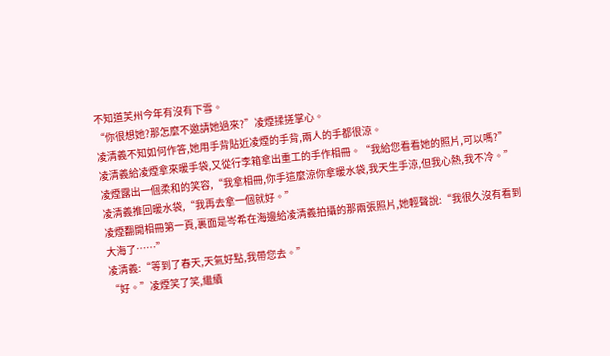不知道芙州今年有沒有下雪。
“你很想她?那怎麼不邀請她過來?”凌煙揉搓掌心。
凌清義不知如何作答,她用手背貼近凌煙的手背,兩人的手都很涼。
凌清義給凌煙拿來暖手袋,又從行李箱拿出重工的手作相冊。“我給您看看她的照片,可以嗎?”
凌煙露出一個柔和的笑容,“我拿相冊,你手這麼涼你拿暖水袋,我天生手涼,但我心熱,我不冷。”
凌清義推回暖水袋,“我再去拿一個就好。”
凌煙翻開相冊第一頁,裏面是岑希在海邊給凌清義拍攝的那兩張照片,她輕聲說:“我很久沒有看到大海了……”
凌清義:“等到了春天,天氣好點,我帶您去。”
“好。”凌煙笑了笑,繼續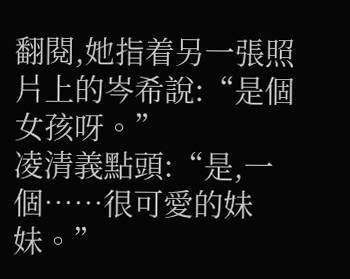翻閱,她指着另一張照片上的岑希說:“是個女孩呀。”
凌清義點頭:“是,一個……很可愛的妹妹。”